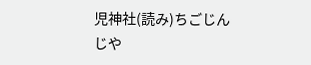児神社(読み)ちごじんじや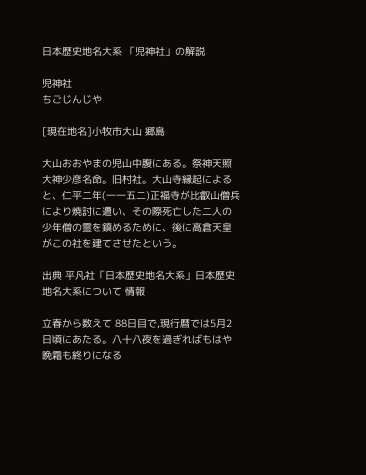日本歴史地名大系 「児神社」の解説

児神社
ちごじんじや

[現在地名]小牧市大山 郷島

大山おおやまの児山中腹にある。祭神天照大神少彦名命。旧村社。大山寺縁起によると、仁平二年(一一五二)正福寺が比叡山僧兵により焼討に遭い、その際死亡した二人の少年僧の霊を鎮めるために、後に高倉天皇がこの社を建てさせたという。

出典 平凡社「日本歴史地名大系」日本歴史地名大系について 情報

立春から数えて 88日目で,現行暦では5月2日頃にあたる。八十八夜を過ぎればもはや晩霜も終りになる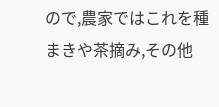ので,農家ではこれを種まきや茶摘み,その他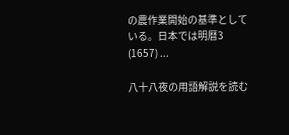の農作業開始の基準としている。日本では明暦3 (1657) ...

八十八夜の用語解説を読む